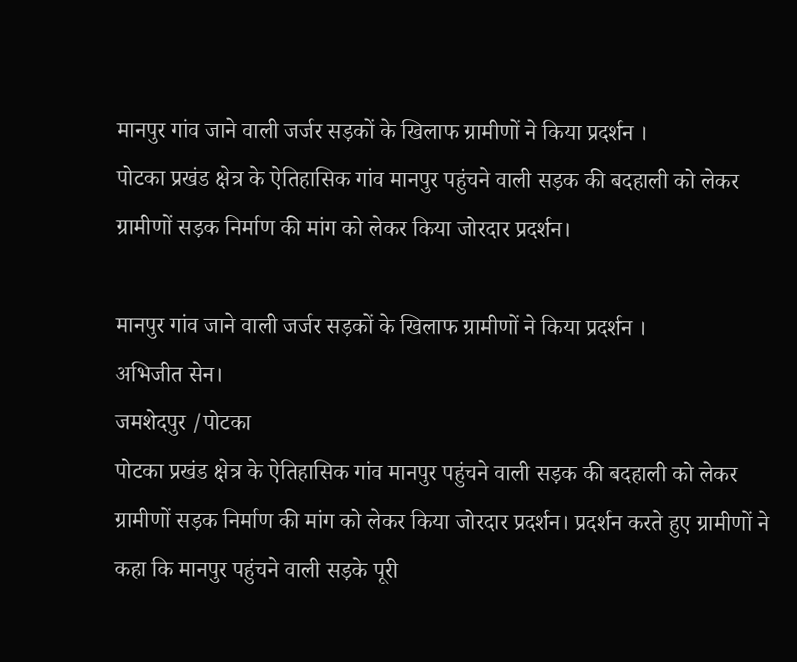मानपुर गांव जाने वाली जर्जर सड़कों के खिलाफ ग्रामीणों ने किया प्रदर्शन ।
पोटका प्रखंड क्षेत्र के ऐतिहासिक गांव मानपुर पहुंचने वाली सड़क की बदहाली को लेकर ग्रामीणों सड़क निर्माण की मांग को लेकर किया जोरदार प्रदर्शन।

मानपुर गांव जाने वाली जर्जर सड़कों के खिलाफ ग्रामीणों ने किया प्रदर्शन ।
अभिजीत सेन।
जमशेदपुर /पोटका
पोटका प्रखंड क्षेत्र के ऐतिहासिक गांव मानपुर पहुंचने वाली सड़क की बदहाली को लेकर ग्रामीणों सड़क निर्माण की मांग को लेकर किया जोरदार प्रदर्शन। प्रदर्शन करते हुए ग्रामीणों ने कहा कि मानपुर पहुंचने वाली सड़के पूरी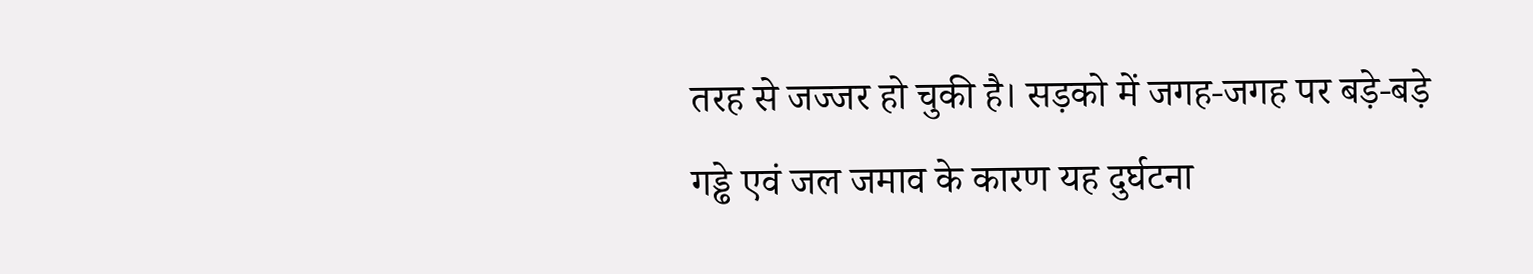तरह से जज्जर हो चुकी है। सड़को में जगह-जगह पर बड़े-बड़े गड्ढे एवं जल जमाव के कारण यह दुर्घटना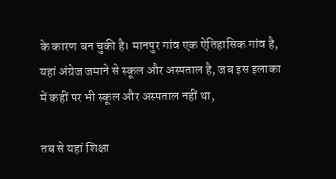के कारण बन चुकी है। मानपुर गांव एक ऐतिहासिक गांव है, यहां अंग्रेज जमाने से स्कूल और अस्पताल है, जब इस इलाका में कहीं पर भी स्कूल और अस्पताल नहीं था,

तब से यहां शिक्षा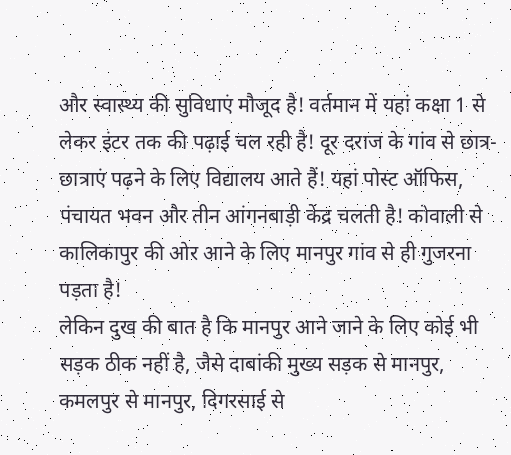और स्वास्थ्य की सुविधाएं मौजूद है! वर्तमान में यहां कक्षा 1 से लेकर इंटर तक की पढ़ाई चल रही है! दूर दराज के गांव से छात्र-छात्राएं पढ़ने के लिए विद्यालय आते हैं! यहां पोस्ट ऑफिस, पंचायत भवन और तीन आंगनबाड़ी केंद्र चलती है! कोवाली से कालिकापुर की ओर आने के लिए मानपुर गांव से ही गुजरना पड़ता है!
लेकिन दुख की बात है कि मानपुर आने जाने के लिए कोई भी सड़क ठीक नहीं है, जैसे दाबांकी मुख्य सड़क से मानपुर, कमलपुर से मानपुर, दिगरसाई से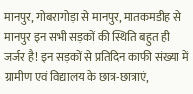मानपुर, गोबरागोड़ा से मानपुर, मातकमडीह से मानपुर इन सभी सड़कों की स्थिति बहुत ही जर्जर है! इन सड़कों से प्रतिदिन काफी संख्या में ग्रामीण एवं विद्यालय के छात्र-छात्राएं,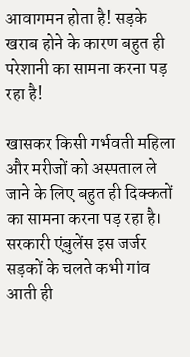आवागमन होता है! सड़के खराब होने के कारण बहुत ही परेशानी का सामना करना पड़ रहा है!

खासकर किसी गर्भवती महिला और मरीजों को अस्पताल ले जाने के लिए बहुत ही दिक्कतों का सामना करना पड़ रहा है। सरकारी एंबुलेंस इस जर्जर सड़कों के चलते कभी गांव आती ही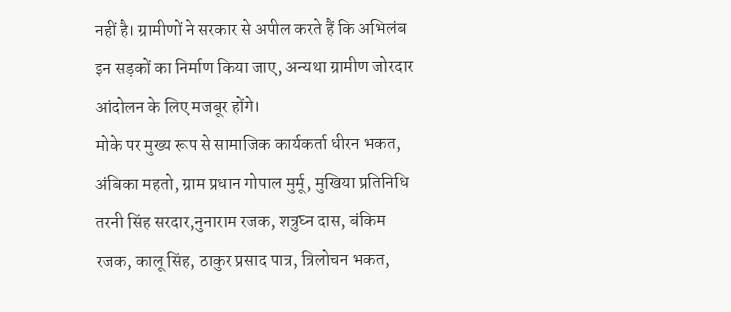नहीं है। ग्रामीणों ने सरकार से अपील करते हैं कि अभिलंब इन सड़कों का निर्माण किया जाए, अन्यथा ग्रामीण जोरदार आंदोलन के लिए मजबूर होंगे।
मोके पर मुख्य रूप से सामाजिक कार्यकर्ता धीरन भकत, अंबिका महतो, ग्राम प्रधान गोपाल मुर्मू, मुखिया प्रतिनिधि तरनी सिंह सरदार,नुनाराम रजक, शत्रुघ्न दास, बंकिम रजक, कालू सिंह, ठाकुर प्रसाद पात्र, त्रिलोचन भकत,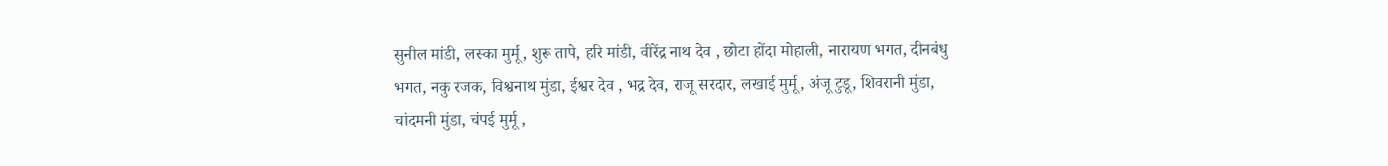सुनील मांडी, लस्का मुर्मू, शुरू तापे, हरि मांडी, वीरेंद्र नाथ देव , छोटा होंदा मोहाली, नारायण भगत, दीनबंधु भगत, नकु रजक, विश्वनाथ मुंडा, ईश्वर देव , भद्र देव, राजू सरदार, लखाई मुर्मू, अंजू टुडू, शिवरानी मुंडा, चांदमनी मुंडा, चंपई मुर्मू ,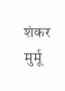शंकर मुर्मू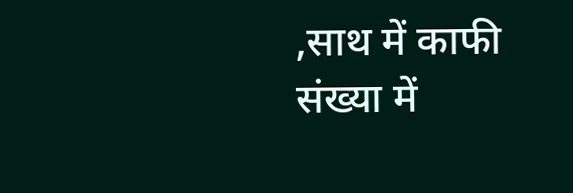,साथ में काफी संख्या में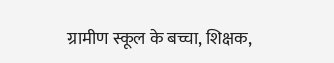ग्रामीण स्कूल के बच्चा, शिक्षक,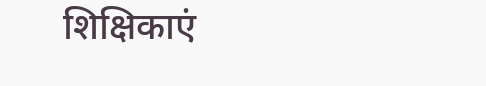शिक्षिकाएं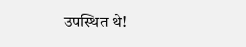उपस्थित थे!